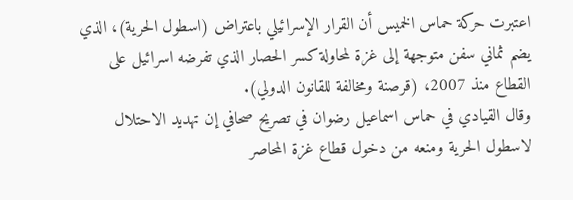اعتبرت حركة حماس الخميس أن القرار الإسرائيلي باعتراض (اسطول الحرية)، الذي يضم ثماني سفن متوجهة إلى غزة لمحاولة كسر الحصار الذي تفرضه اسرائيل على القطاع منذ 2007، (قرصنة ومخالفة للقانون الدولي).
وقال القيادي في حماس اسماعيل رضوان في تصريح صحافي إن تهديد الاحتلال لاسطول الحرية ومنعه من دخول قطاع غزة المحاصر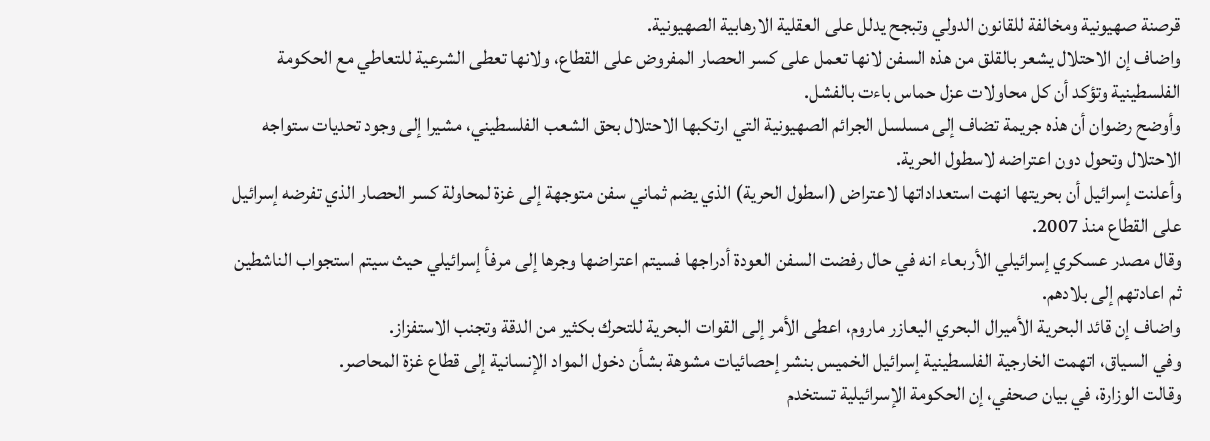قرصنة صهيونية ومخالفة للقانون الدولي وتبجح يدلل على العقلية الارهابية الصهيونية.
واضاف إن الاحتلال يشعر بالقلق من هذه السفن لانها تعمل على كسر الحصار المفروض على القطاع، ولانها تعطى الشرعية للتعاطي مع الحكومة الفلسطينية وتؤكد أن كل محاولات عزل حماس باءت بالفشل.
وأوضح رضوان أن هذه جريمة تضاف إلى مسلسل الجرائم الصهيونية التي ارتكبها الاحتلال بحق الشعب الفلسطيني، مشيرا إلى وجود تحديات ستواجه الاحتلال وتحول دون اعتراضه لاسطول الحرية.
وأعلنت إسرائيل أن بحريتها انهت استعداداتها لاعتراض (اسطول الحرية) الذي يضم ثماني سفن متوجهة إلى غزة لمحاولة كسر الحصار الذي تفرضه إسرائيل على القطاع منذ 2007.
وقال مصدر عسكري إسرائيلي الأربعاء انه في حال رفضت السفن العودة أدراجها فسيتم اعتراضها وجرها إلى مرفأ إسرائيلي حيث سيتم استجواب الناشطين ثم اعادتهم إلى بلادهم.
واضاف إن قائد البحرية الأميرال البحري اليعازر ماروم، اعطى الأمر إلى القوات البحرية للتحرك بكثير من الدقة وتجنب الاستفزاز.
وفي السياق، اتهمت الخارجية الفلسطينية إسرائيل الخميس بنشر إحصائيات مشوهة بشأن دخول المواد الإنسانية إلى قطاع غزة المحاصر.
وقالت الوزارة، في بيان صحفي، إن الحكومة الإسرائيلية تستخدم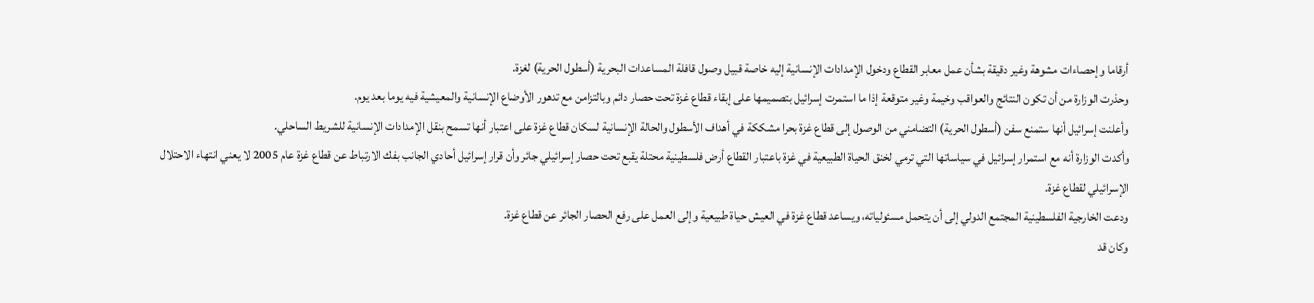أرقاما وإحصاءات مشوهة وغير دقيقة بشأن عمل معابر القطاع ودخول الإمدادات الإنسانية إليه خاصة قبيل وصول قافلة المساعدات البحرية (أسطول الحرية) لغزة.
وحذرت الوزارة من أن تكون النتائج والعواقب وخيمة وغير متوقعة إذا ما استمرت إسرائيل بتصميمها على إبقاء قطاع غزة تحت حصار دائم وبالتزامن مع تدهور الأوضاع الإنسانية والمعيشية فيه يوما بعد يوم.
وأعلنت إسرائيل أنها ستمنع سفن (أسطول الحرية) التضامني من الوصول إلى قطاع غزة بحرا مشككة في أهداف الأسطول والحالة الإنسانية لسكان قطاع غزة على اعتبار أنها تسمح بنقل الإمدادات الإنسانية للشريط الساحلي.
وأكدت الوزارة أنه مع استمرار إسرائيل في سياساتها التي ترمي لخنق الحياة الطبيعية في غزة باعتبار القطاع أرض فلسطينية محتلة يقبع تحت حصار إسرائيلي جائر وأن قرار إسرائيل أحادي الجانب بفك الارتباط عن قطاع غزة عام 2005 لا يعني انتهاء الاحتلال الإسرائيلي لقطاع غزة.
ودعت الخارجية الفلسطينية المجتمع الدولي إلى أن يتحمل مسئولياته، ويساعد قطاع غزة في العيش حياة طبيعية وإلى العمل على رفع الحصار الجائر عن قطاع غزة.
وكان قد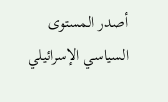أصدر المستوى السياسي الإسرائيلي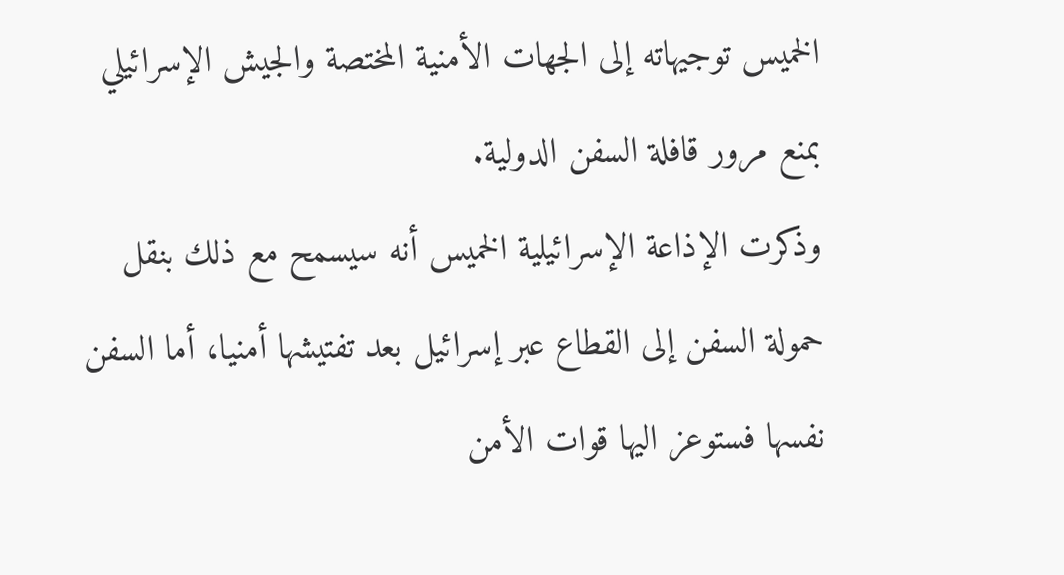الخميس توجيهاته إلى الجهات الأمنية المختصة والجيش الإسرائيلي بمنع مرور قافلة السفن الدولية.
وذكرت الإذاعة الإسرائيلية الخميس أنه سيسمح مع ذلك بنقل حمولة السفن إلى القطاع عبر إسرائيل بعد تفتيشها أمنيا، أما السفن نفسها فستوعز اليها قوات الأمن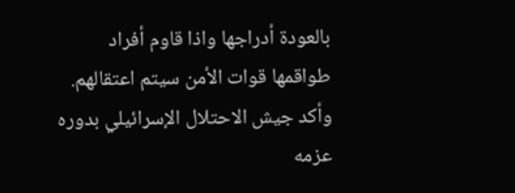بالعودة أدراجها واذا قاوم أفراد طواقمها قوات الأمن سيتم اعتقالهم.
وأكد جيش الاحتلال الإسرائيلي بدوره عزمه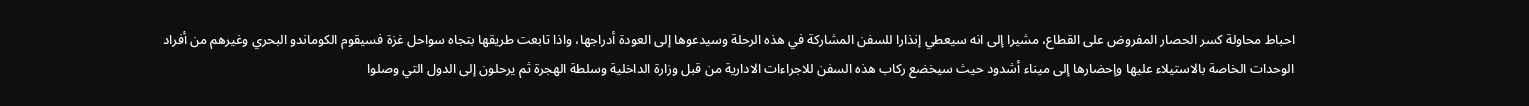احباط محاولة كسر الحصار المفروض على القطاع، مشيرا إلى انه سيعطي إنذارا للسفن المشاركة في هذه الرحلة وسيدعوها إلى العودة أدراجها، واذا تابعت طريقها بتجاه سواحل غزة فسيقوم الكوماندو البحري وغيرهم من أفراد الوحدات الخاصة بالاستيلاء عليها وإحضارها إلى ميناء أشدود حيث سيخضع ركاب هذه السفن للاجراءات الادارية من قبل وزارة الداخلية وسلطة الهجرة ثم يرحلون إلى الدول التي وصلوا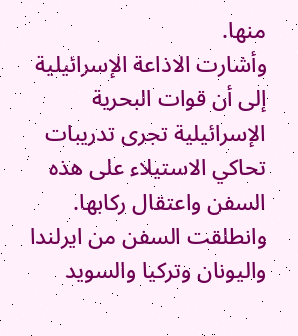منها.
وأشارت الاذاعة الإسرائيلية إلى أن قوات البحرية الإسرائيلية تجرى تدريبات تحاكي الاستيلاء على هذه السفن واعتقال ركابها.
وانطلقت السفن من ايرلندا واليونان وتركيا والسويد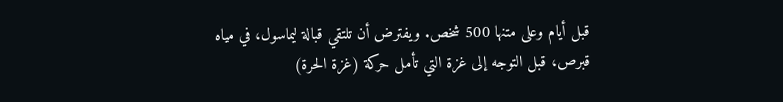قبل أيام وعلى متنها 500 شخص. ويفترض أن تلتقي قبالة ليماسول، في مياه قبرص، قبل التوجه إلى غزة التي تأمل حركة (غزة الحرة)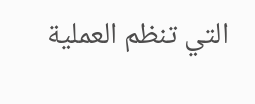التي تنظم العملية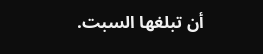أن تبلغها السبت.